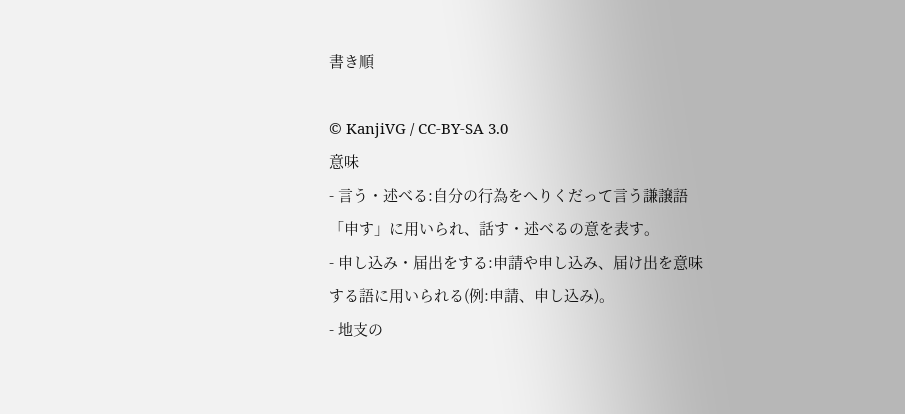書き順

© KanjiVG / CC-BY-SA 3.0
意味
- 言う・述べる:自分の行為をへりくだって言う謙譲語「申す」に用いられ、話す・述べるの意を表す。
- 申し込み・届出をする:申請や申し込み、届け出を意味する語に用いられる(例:申請、申し込み)。
- 地支の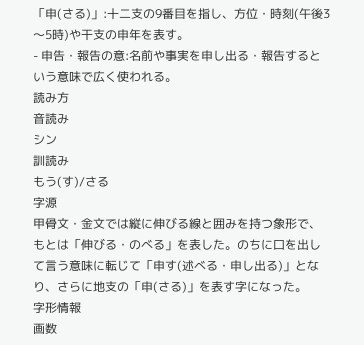「申(さる)」:十二支の9番目を指し、方位・時刻(午後3〜5時)や干支の申年を表す。
- 申告・報告の意:名前や事実を申し出る・報告するという意味で広く使われる。
読み方
音読み
シン
訓読み
もう(す)/さる
字源
甲骨文・金文では縦に伸びる線と囲みを持つ象形で、もとは「伸びる・のべる」を表した。のちに口を出して言う意味に転じて「申す(述べる・申し出る)」となり、さらに地支の「申(さる)」を表す字になった。
字形情報
画数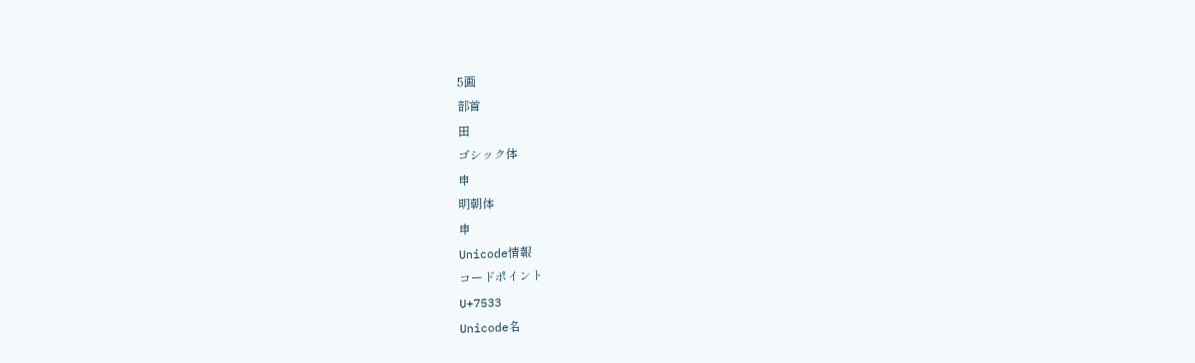5画
部首
田
ゴシック体
申
明朝体
申
Unicode情報
コードポイント
U+7533
Unicode名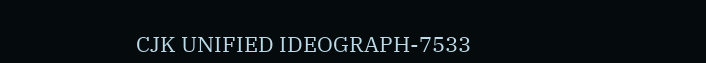CJK UNIFIED IDEOGRAPH-7533